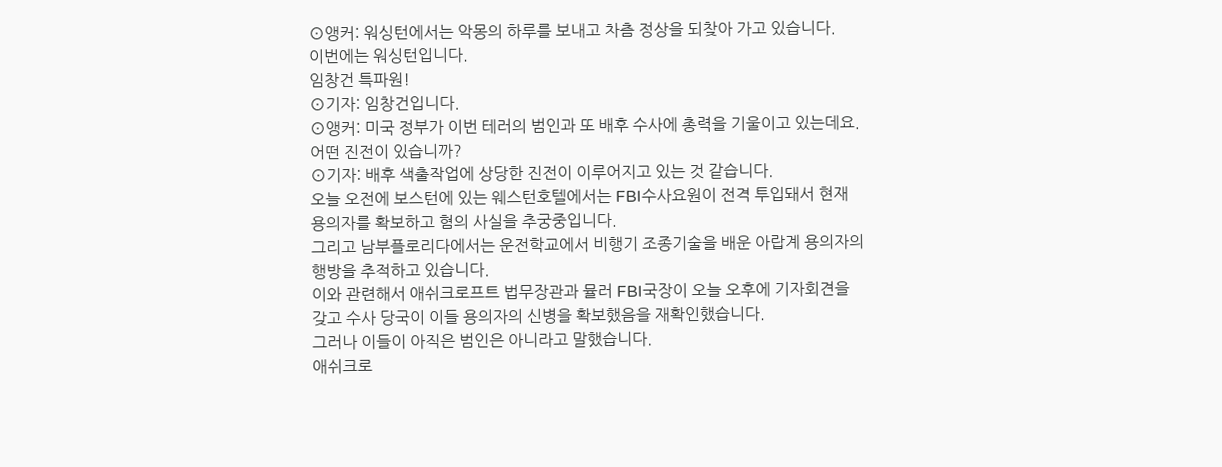⊙앵커: 워싱턴에서는 악몽의 하루를 보내고 차츰 정상을 되찾아 가고 있습니다.
이번에는 워싱턴입니다.
임창건 특파원!
⊙기자: 임창건입니다.
⊙앵커: 미국 정부가 이번 테러의 범인과 또 배후 수사에 총력을 기울이고 있는데요. 어떤 진전이 있습니까?
⊙기자: 배후 색출작업에 상당한 진전이 이루어지고 있는 것 같습니다.
오늘 오전에 보스턴에 있는 웨스턴호텔에서는 FBI수사요원이 전격 투입돼서 현재 용의자를 확보하고 혐의 사실을 추궁중입니다.
그리고 남부플로리다에서는 운전학교에서 비행기 조종기술을 배운 아랍계 용의자의 행방을 추적하고 있습니다.
이와 관련해서 애쉬크로프트 법무장관과 뮬러 FBI국장이 오늘 오후에 기자회견을 갖고 수사 당국이 이들 용의자의 신병을 확보했음을 재확인했습니다.
그러나 이들이 아직은 범인은 아니라고 말했습니다.
애쉬크로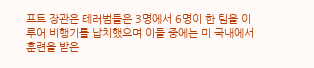프트 장관은 테러범들은 3명에서 6명이 한 팀을 이루어 비행기를 납치했으며 이들 중에는 미 국내에서 훈련을 받은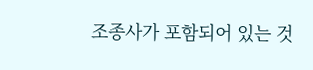조종사가 포함되어 있는 것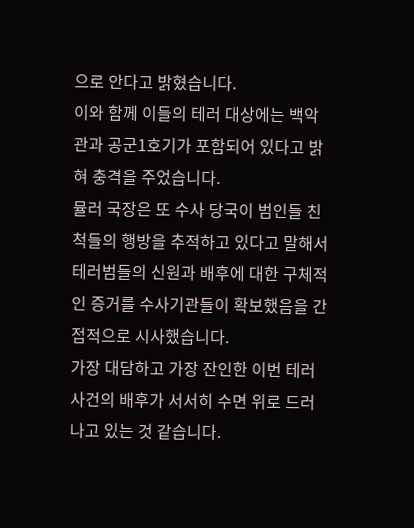으로 안다고 밝혔습니다.
이와 함께 이들의 테러 대상에는 백악관과 공군1호기가 포함되어 있다고 밝혀 충격을 주었습니다.
뮬러 국장은 또 수사 당국이 범인들 친척들의 행방을 추적하고 있다고 말해서 테러범들의 신원과 배후에 대한 구체적인 증거를 수사기관들이 확보했음을 간접적으로 시사했습니다.
가장 대담하고 가장 잔인한 이번 테러사건의 배후가 서서히 수면 위로 드러나고 있는 것 같습니다.